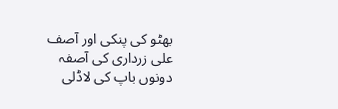بھٹو کی پنکی اور آصف علی زرداری کی آصفہ دونوں باپ کی لاڈلی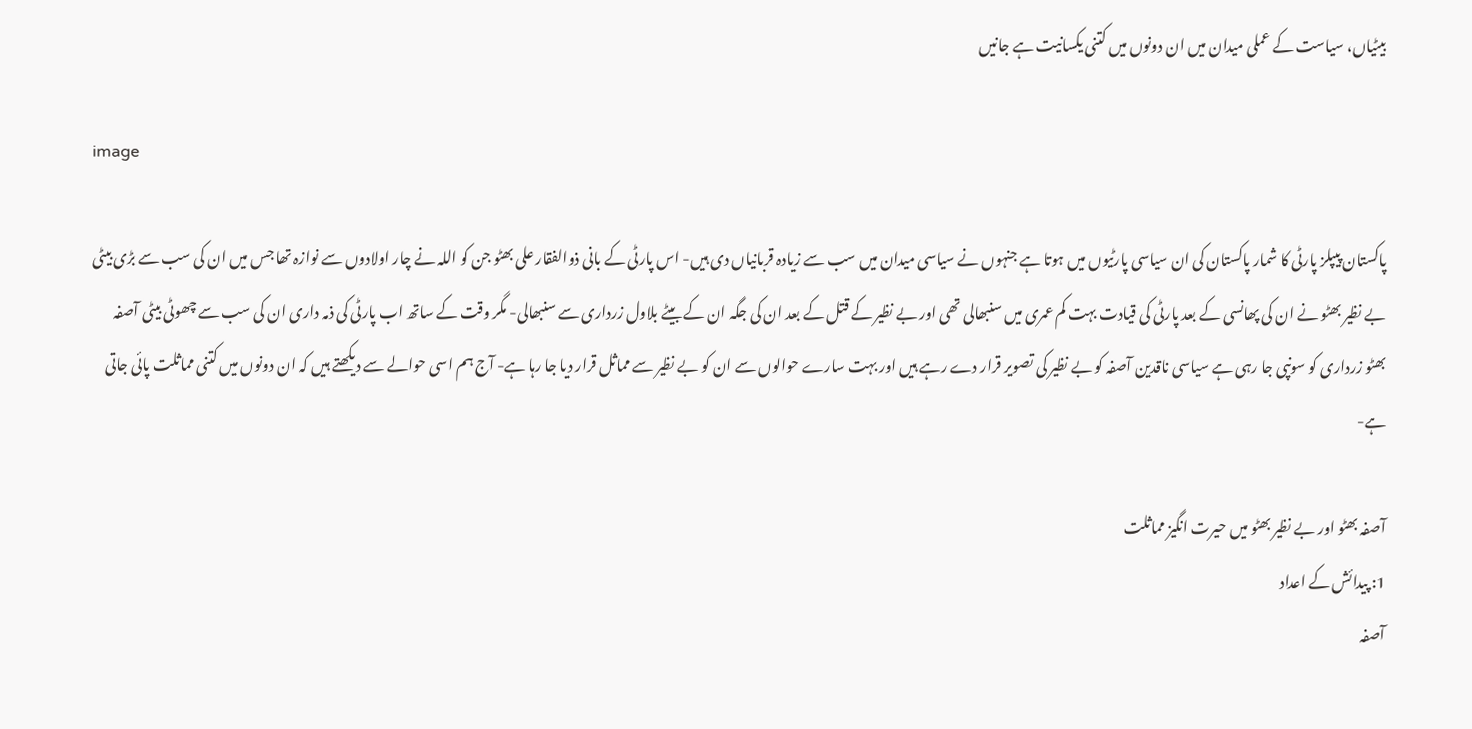بیٹیاں، سیاست کے عملی میدان میں ان دونوں میں کتنی یکسانیت ہے جانیں

image

پاکستان پیپلز پارٹی کا شمار پاکستان کی ان سیاسی پارٹیوں میں ہوتا ہے جنہوں نے سیاسی میدان میں سب سے زيادہ قربانیاں دی ہیں- اس پارٹی کے بانی ذوالفقار علی بھٹو جن کو اللہ نے چار اولادوں سے نوازہ تھا جس میں ان کی سب سے بڑی بیٹی بے نظیر بھٹو نے ان کی پھانسی کے بعد پارٹی کی قیادت بہت کم عمری میں سنبھالی تھی اور بے نظیر کے قتل کے بعد ان کی جگہ ان کے بیٹے بلاول زرداری سے سنبھالی- مگر وقت کے ساتھ اب پارٹی کی ذمہ داری ان کی سب سے چھوٹی بیٹی آصفہ بھٹو زرداری کو سونپی جا رہی ہے سیاسی ناقدین آصفہ کو بے نظير کی تصویر قرار دے رہے ہیں اور بہت سارے حوالوں سے ان کو بے نظیر سے مماثل قرار دیا جا رہا ہے- آج ہم اسی حوالے سے دیکھتے ہیں کہ ان دونوں میں کتنی مماثلت پائی جاتی ہے-

آصفہ بھٹو اور بے نظیر بھٹو میں حیرت انگیز مماثلت
1: پیدائش کے اعداد
آصفہ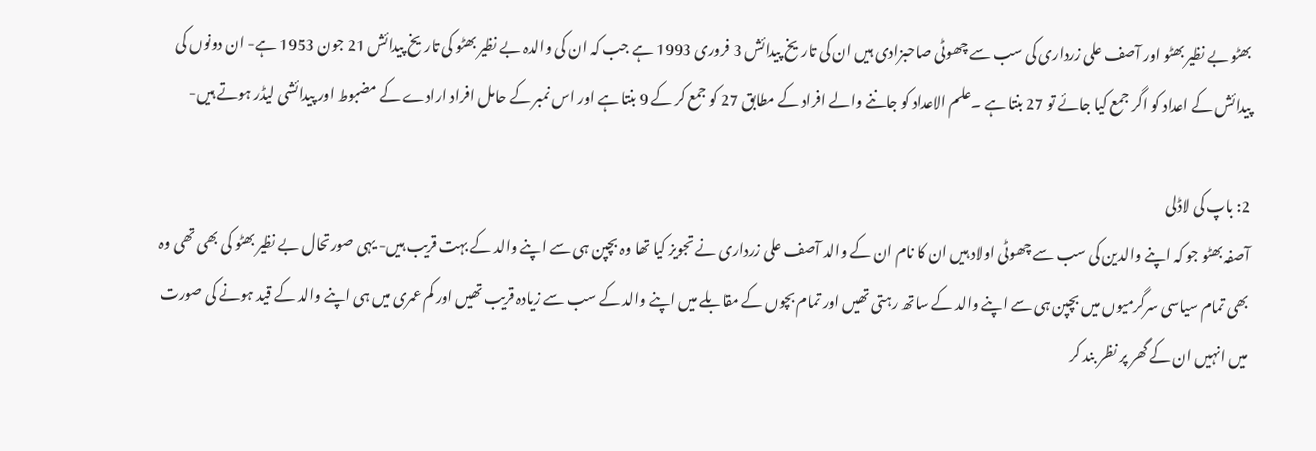بھٹو بے نظير بھٹو اور آصف علی زرداری کی سب سے چھوٹی صاحبزادی ہیں ان کی تاریخ پیدائش 3 فروری 1993 ہے جب کہ ان کی والدہ بے نظیر بھٹو کی تاریخ پیدائش 21 جون 1953 ہے- ان دونوں کی پیدائش کے اعداد کو اگر جمع کیا جائے تو 27 بنتا ہے ۔علم الاعداد کو جاننے والے افراد کے مطابق 27 کو جمع کر کے 9 بنتا ہے اور اس نمبر کے حامل افراد ارادے کے مضبوط اور پیدائشی لیڈر ہوتے ہیں-

2: باپ کی لاڈلی
آصفہ بھٹو جو کہ اپنے والدین کی سب سے چھوٹی اولاد ہیں ان کا نام ان کے والد آصف علی زرداری نے تجویز کیا تھا وہ بچپن ہی سے اپنے والد کے بہت قریب ہیں- یہی صورتحال بے نظیر بھٹو کی بھی تھی وہ بھی تمام سیاسی سرگرمیوں میں بچپن ہی سے اپنے والد کے ساتھ رہتی تھیں اور تمام بچوں کے مقابلے میں اپنے والد کے سب سے زيادہ قریب تھیں اور کم عمری میں ہی اپنے والد کے قید ہونے کی صورت میں انہیں ان کے گھر پر نظر بند کر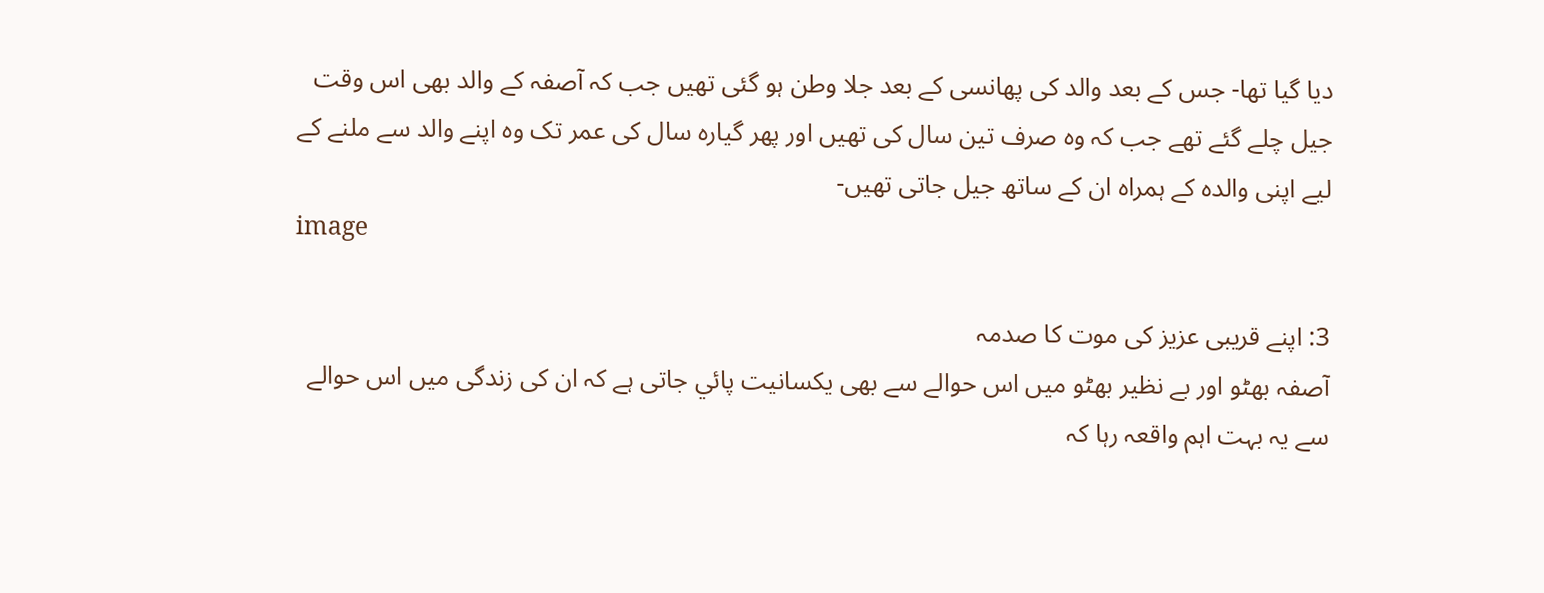دیا گیا تھا- جس کے بعد والد کی پھانسی کے بعد جلا وطن ہو گئی تھیں جب کہ آصفہ کے والد بھی اس وقت جیل چلے گئے تھے جب کہ وہ صرف تین سال کی تھیں اور پھر گیارہ سال کی عمر تک وہ اپنے والد سے ملنے کے لیے اپنی والدہ کے ہمراہ ان کے ساتھ جیل جاتی تھیں-
image

3: اپنے قریبی عزیز کی موت کا صدمہ
آصفہ بھٹو اور بے نظیر بھٹو میں اس حوالے سے بھی یکسانیت پائي جاتی ہے کہ ان کی زندگی میں اس حوالے سے یہ بہت اہم واقعہ رہا کہ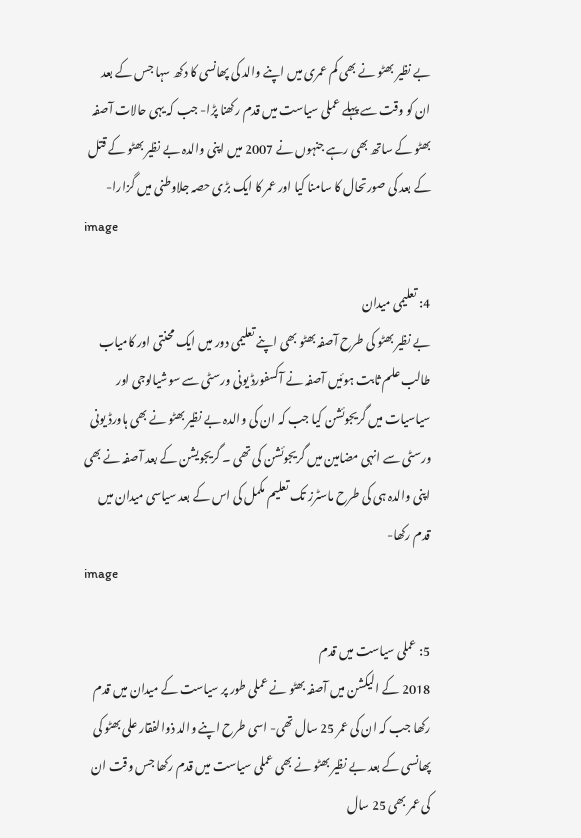بے نظیر بھٹو نے بھی کم عمری میں اپنے والد کی پھانسی کا دکھ سہا جس کے بعد ان کو وقت سے پہلے عملی سیاست میں قدم رکھنا پڑا- جب کہ یہی حالات آصفہ بھٹو کے ساتھ بھی رہے جنہوں نے 2007 میں اپنی والدہ بے نظیر بھٹو کے قتل کے بعد کی صورتحال کا سامنا کیا اور عمر کا ایک بڑی حصہ جلاوطنی میں گزارا-
image

4: تعلیمی میدان
بے نظیر بھٹو کی طرح آصفہ بھٹو بھی اپنے تعلیمی دور میں ایک محنتی اور کامیاب طالب علم ثابت ہوئيں آصفہ نے آکسفورڈ یونی ورسٹی سے سوشیالوجی اور سیاسیات میں گریجوئشن کیا جب کہ ان کی والدہ بے نظیر بھٹو نے بھی ہاورڈ یونی ورسٹی سے انہی مضامین میں گریجوئشن کی تھی ۔ گریجویشن کے بعد آصفہ نے بھی اپنی والدہ ہی کی طرح ماسٹرز تک تعلیم مکمل کی اس کے بعد سیاسی میدان میں قدم رکھا-
image

5: عملی سیاست میں قدم
2018 کے الیکشن میں آصفہ بھٹو نے عملی طور پر سیاست کے میدان میں قدم رکھا جب کہ ان کی عمر 25 سال تھی- اسی طرح اپنے والد ذوالفقار علی بھٹو کی پھانسی کے بعد بے نظیر بھٹو نے بھی عملی سیاست میں قدم رکھا جس وقت ان کی عمر بھی 25 سال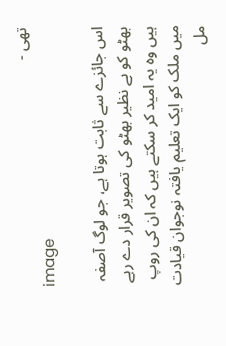تھی -
image

اس جائزے سے ثابت ہوتا ہے، جو لوگ آصفہ بھٹو کو بے نظیر بھٹو کی تصویر قرار دے رہے ہیں وہ یہ امید کر سکتے ہیں کہ ان کی روپ میں ملک کو ایک تعلیم یافتہ نوجوان قیادت مل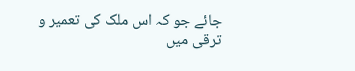جائے جو کہ اس ملک کی تعمیر و ترقی میں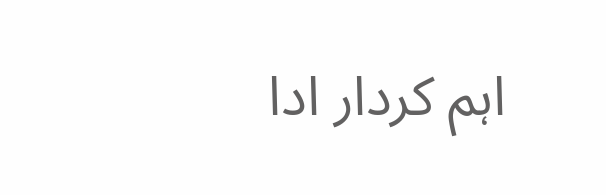اہم کردار ادا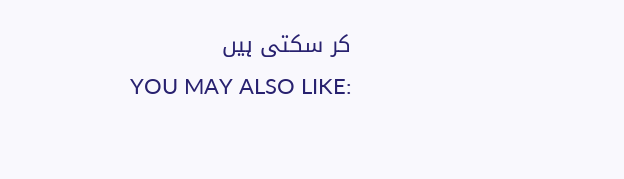کر سکتی ہیں
YOU MAY ALSO LIKE: